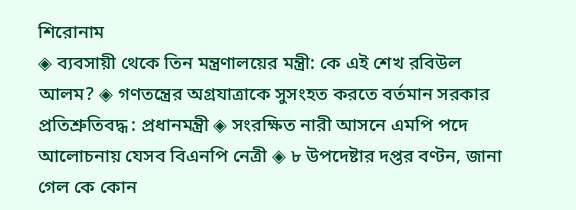শিরোনাম
◈ ব্যবসায়ী থেকে তিন মন্ত্রণালয়ের মন্ত্রী: কে এই শেখ রবিউল আলম? ◈ গণতন্ত্রের অগ্রযাত্রাকে সুসংহত করতে বর্তমান সরকার প্রতিশ্রুতিবদ্ধ : প্রধানমন্ত্রী ◈ সংরক্ষিত নারী আসনে এমপি পদে আলোচনায় যেসব বিএনপি নেত্রী ◈ ৮ উপদেষ্টার দপ্তর বণ্টন, জানা গেল কে কোন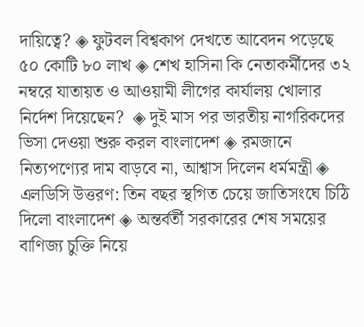দায়িত্বে? ◈ ফুটবল বিশ্বকাপ দেখতে আবেদন পড়েছে ৫০ কো‌টি ৮০ লাখ ◈ শেখ হাসিনা কি নেতাকর্মী‌দের ৩২ নম্ব‌রে যাতায়ত ও আওয়ামী লীগের কার্যালয় খোলার নির্দেশ দিয়েছেন?  ◈ দুই মাস পর ভারতীয় নাগরিকদের ভিসা দেওয়া শুরু করল বাংলাদেশ ◈ রমজানে নিত্যপণ্যের দাম বাড়বে না, আশ্বাস দিলেন ধর্মমন্ত্রী ◈ এলডিসি উত্তরণ: তিন বছর স্থগিত চেয়ে জাতিসংঘে চিঠি দিলো বাংলাদেশ ◈ অন্তর্বর্তী সরকারের শেষ সময়ের বাণিজ্য চুক্তি নিয়ে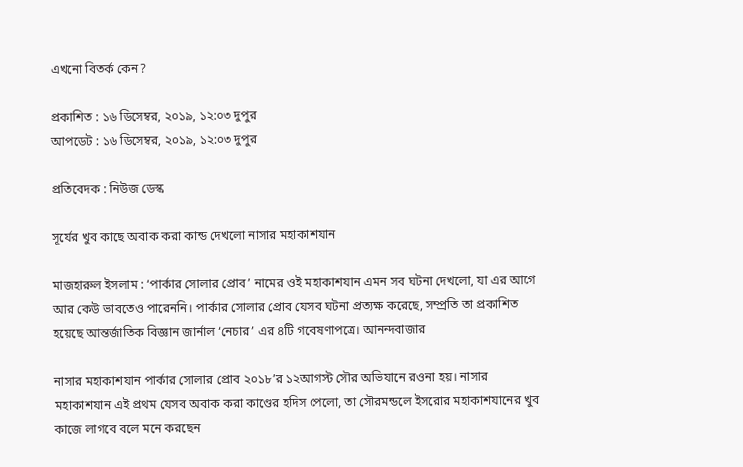এখনো বিতর্ক কেন?

প্রকাশিত : ১৬ ডিসেম্বর, ২০১৯, ১২:০৩ দুপুর
আপডেট : ১৬ ডিসেম্বর, ২০১৯, ১২:০৩ দুপুর

প্রতিবেদক : নিউজ ডেস্ক

সূর্যের খুব কাছে অবাক করা কান্ড দেখলো নাসার মহাকাশযান

মাজহারুল ইসলাম : ‘পার্কার সোলার প্রোব’ নামের ওই মহাকাশযান এমন সব ঘটনা দেখলো, যা এর আগে আর কেউ ভাবতেও পারেননি। পার্কার সোলার প্রোব যেসব ঘটনা প্রত্যক্ষ করেছে, সম্প্রতি তা প্রকাশিত হয়েছে আন্তর্জাতিক বিজ্ঞান জার্নাল ‘নেচার’ এর ৪টি গবেষণাপত্রে। আনন্দবাজার

নাসার মহাকাশযান পার্কার সোলার প্রোব ২০১৮’র ১২আগস্ট সৌর অভিযানে রওনা হয়। নাসার মহাকাশযান এই প্রথম যেসব অবাক করা কাণ্ডের হদিস পেলো, তা সৌরমন্ডলে ইসরোর মহাকাশযানের খুব কাজে লাগবে বলে মনে করছেন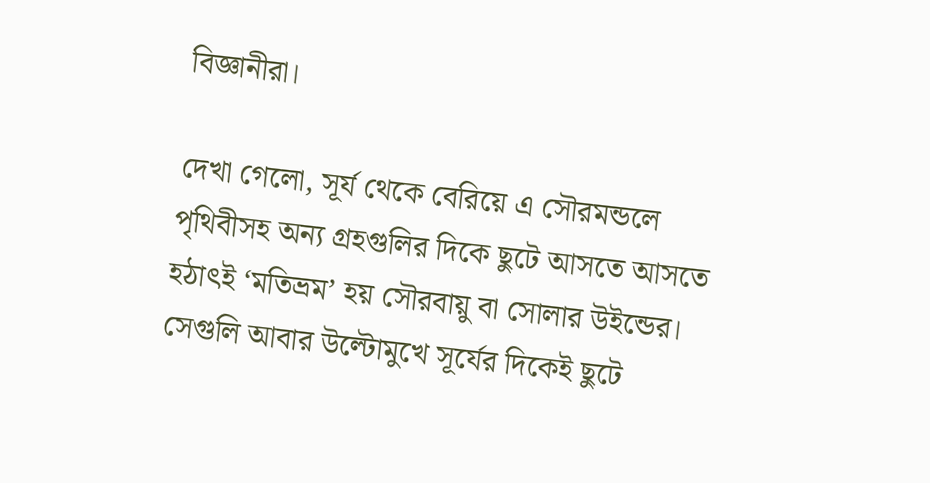বিজ্ঞানীরা।

দেখা গেলো, সূর্য থেকে বেরিয়ে এ সৌরমন্ডলে পৃথিবীসহ অন্য গ্রহগুলির দিকে ছুটে আসতে আসতে হঠাৎই ‘মতিভ্রম’ হয় সৌরবায়ু বা সোলার উইন্ডের। সেগুলি আবার উল্টোমুখে সূর্যের দিকেই ছুটে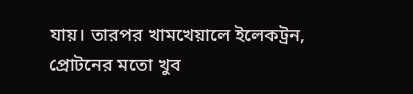যায়। তারপর খামখেয়ালে ইলেকট্রন, প্রোটনের মতো খুব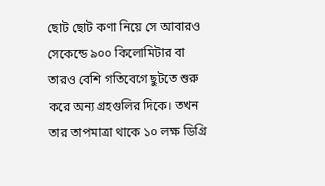ছোট ছোট কণা নিয়ে সে আবারও সেকেন্ডে ৯০০ কিলোমিটার বা তারও বেশি গতিবেগে ছুটতে শুরু করে অন্য গ্রহগুলির দিকে। তখন তার তাপমাত্রা থাকে ১০ লক্ষ ডিগ্রি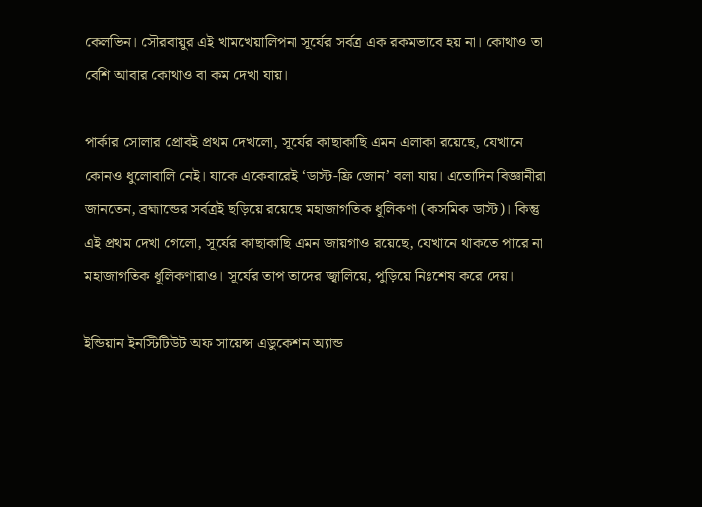কেলভিন। সৌরবায়ুর এই খামখেয়ালিপনা সূর্যের সর্বত্র এক রকমভাবে হয় না। কোথাও তা বেশি আবার কোথাও বা কম দেখা যায়।

পার্কার সোলার প্রোবই প্রথম দেখলো, সূর্যের কাছাকাছি এমন এলাকা রয়েছে, যেখানে কোনও ধুলোবালি নেই। যাকে একেবারেই ‘ডাস্ট-ফ্রি জোন’ বলা যায়। এতোদিন বিজ্ঞানীরা জানতেন, ব্রহ্মান্ডের সর্বত্রই ছড়িয়ে রয়েছে মহাজাগতিক ধূলিকণা (কসমিক ডাস্ট)। কিন্তু এই প্রথম দেখা গেলো, সূর্যের কাছাকাছি এমন জায়গাও রয়েছে, যেখানে থাকতে পারে না মহাজাগতিক ধূলিকণারাও। সূর্যের তাপ তাদের জ্বালিয়ে, পুড়িয়ে নিঃশেষ করে দেয়।

ইন্ডিয়ান ইনস্টিটিউট অফ সায়েন্স এডুকেশন অ্যান্ড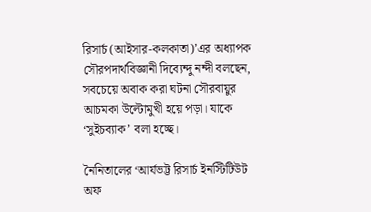রিসার্চ (আইসার-কলকাতা)’এর অধ্যাপক সৌরপদার্থবিজ্ঞানী দিব্যেন্দু নন্দী বলছেন, সবচেয়ে অবাক করা ঘটনা সৌরবায়ুর আচমকা উল্টোমুখী হয়ে পড়া। যাকে ‘সুইচব্যাক’ বলা হচ্ছে।

নৈনিতালের ‘আর্যভট্ট রিসার্চ ইনস্টিটিউট অফ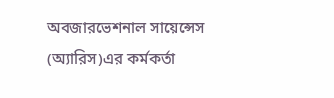অবজারভেশনাল সায়েন্সেস (অ্যারিস)এর কর্মকর্তা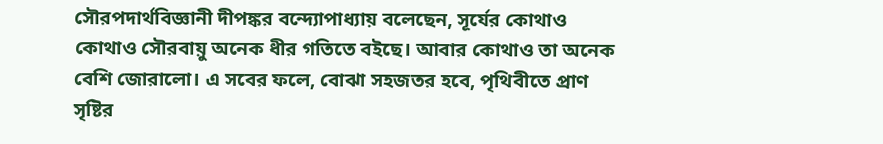সৌরপদার্থবিজ্ঞানী দীপঙ্কর বন্দ্যোপাধ্যায় বলেছেন, সূর্যের কোথাও কোথাও সৌরবায়ু অনেক ধীর গতিতে বইছে। আবার কোথাও তা অনেক বেশি জোরালো। এ সবের ফলে, বোঝা সহজতর হবে, পৃথিবীতে প্রাণ সৃষ্টির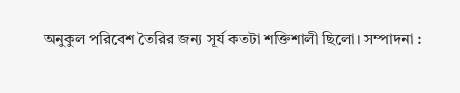অনুকুল পরিবেশ তৈরির জন্য সূর্য কতটা শক্তিশালী ছিলো। সম্পাদনা :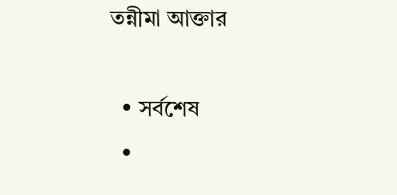তন্নীমা আক্তার

  • সর্বশেষ
  •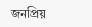জনপ্রিয়